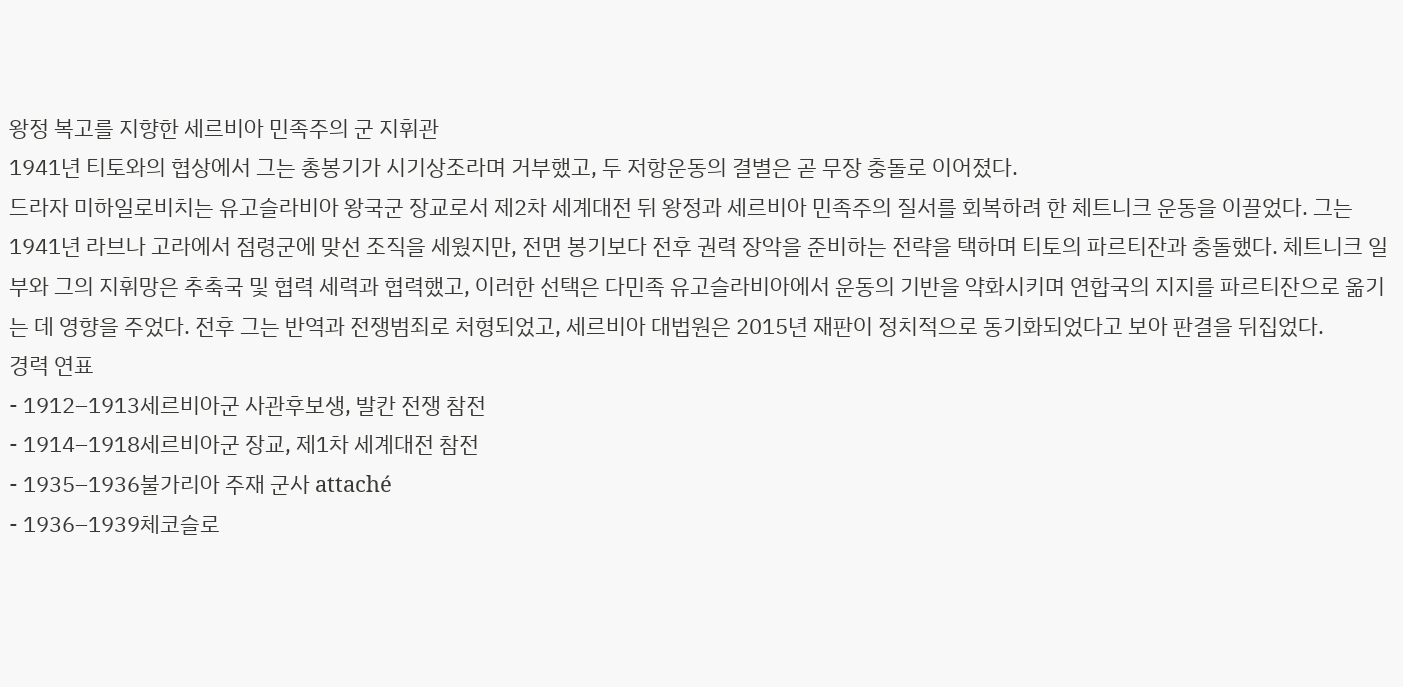왕정 복고를 지향한 세르비아 민족주의 군 지휘관
1941년 티토와의 협상에서 그는 총봉기가 시기상조라며 거부했고, 두 저항운동의 결별은 곧 무장 충돌로 이어졌다.
드라자 미하일로비치는 유고슬라비아 왕국군 장교로서 제2차 세계대전 뒤 왕정과 세르비아 민족주의 질서를 회복하려 한 체트니크 운동을 이끌었다. 그는 1941년 라브나 고라에서 점령군에 맞선 조직을 세웠지만, 전면 봉기보다 전후 권력 장악을 준비하는 전략을 택하며 티토의 파르티잔과 충돌했다. 체트니크 일부와 그의 지휘망은 추축국 및 협력 세력과 협력했고, 이러한 선택은 다민족 유고슬라비아에서 운동의 기반을 약화시키며 연합국의 지지를 파르티잔으로 옮기는 데 영향을 주었다. 전후 그는 반역과 전쟁범죄로 처형되었고, 세르비아 대법원은 2015년 재판이 정치적으로 동기화되었다고 보아 판결을 뒤집었다.
경력 연표
- 1912–1913세르비아군 사관후보생, 발칸 전쟁 참전
- 1914–1918세르비아군 장교, 제1차 세계대전 참전
- 1935–1936불가리아 주재 군사 attaché
- 1936–1939체코슬로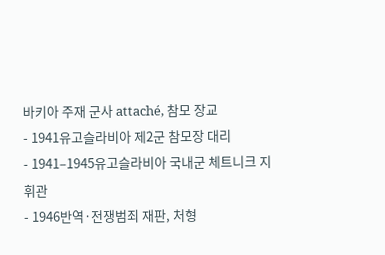바키아 주재 군사 attaché, 참모 장교
- 1941유고슬라비아 제2군 참모장 대리
- 1941–1945유고슬라비아 국내군 체트니크 지휘관
- 1946반역·전쟁범죄 재판, 처형